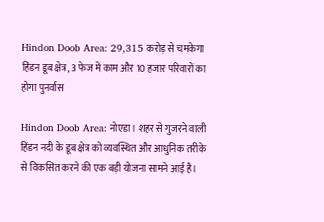Hindon Doob Area: 29,315 करोड़ से चमकेगा हिंडन डूब क्षेत्र, 3 फेज में काम और 10 हजार परिवारों का होगा पुनर्वास

Hindon Doob Area: नोएडा। शहर से गुजरने वाली हिंडन नदी के डूब क्षेत्र को व्यवस्थित और आधुनिक तरीके से विकसित करने की एक बड़ी योजना सामने आई है।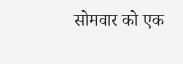सोमवार को एक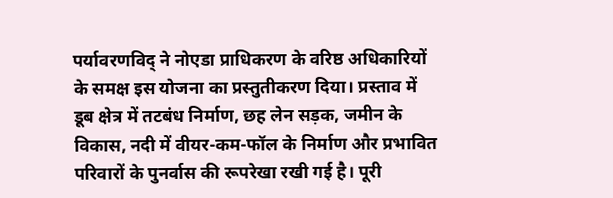पर्यावरणविद् ने नोएडा प्राधिकरण के वरिष्ठ अधिकारियों के समक्ष इस योजना का प्रस्तुतीकरण दिया। प्रस्ताव में डूब क्षेत्र में तटबंध निर्माण, छह लेन सड़क, जमीन के विकास, नदी में वीयर-कम-फॉल के निर्माण और प्रभावित परिवारों के पुनर्वास की रूपरेखा रखी गई है। पूरी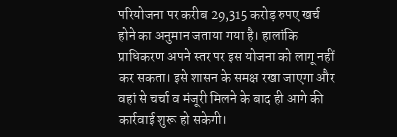परियोजना पर करीब 29,315 करोड़ रुपए खर्च होने का अनुमान जताया गया है। हालांकि प्राधिकरण अपने स्तर पर इस योजना को लागू नहीं कर सकता। इसे शासन के समक्ष रखा जाएगा और वहां से चर्चा व मंजूरी मिलने के बाद ही आगे की कार्रवाई शुरू हो सकेगी।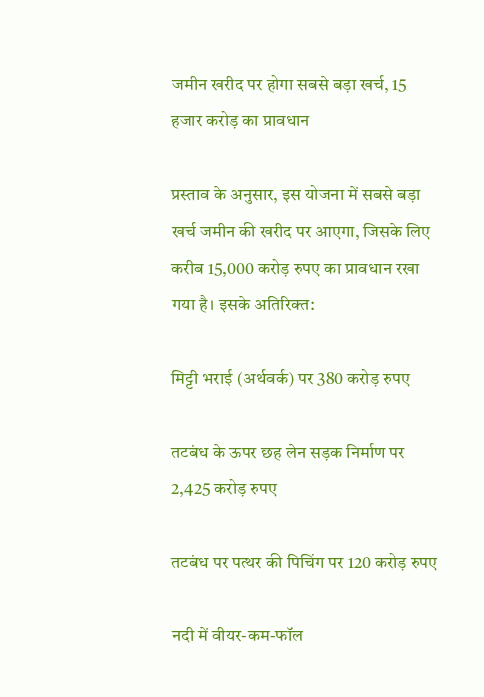जमीन खरीद पर होगा सबसे बड़ा खर्च, 15 हजार करोड़ का प्रावधान

प्रस्ताव के अनुसार, इस योजना में सबसे बड़ा खर्च जमीन की खरीद पर आएगा, जिसके लिए करीब 15,000 करोड़ रुपए का प्रावधान रखा गया है। इसके अतिरिक्त:

मिट्टी भराई (अर्थवर्क) पर 380 करोड़ रुपए

तटबंध के ऊपर छह लेन सड़क निर्माण पर 2,425 करोड़ रुपए

तटबंध पर पत्थर की पिचिंग पर 120 करोड़ रुपए

नदी में वीयर-कम-फॉल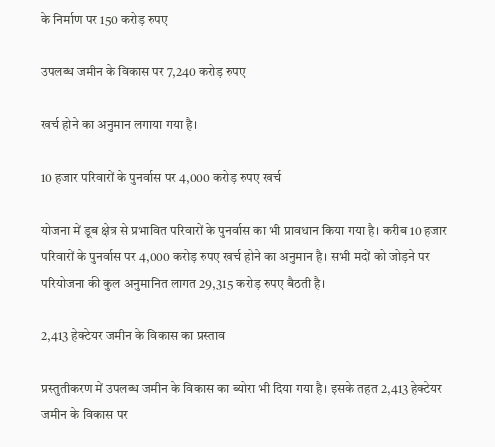के निर्माण पर 150 करोड़ रुपए

उपलब्ध जमीन के विकास पर 7,240 करोड़ रुपए

खर्च होने का अनुमान लगाया गया है।

10 हजार परिवारों के पुनर्वास पर 4,000 करोड़ रुपए खर्च

योजना में डूब क्षेत्र से प्रभावित परिवारों के पुनर्वास का भी प्रावधान किया गया है। करीब 10 हजार परिवारों के पुनर्वास पर 4,000 करोड़ रुपए खर्च होने का अनुमान है। सभी मदों को जोड़ने पर परियोजना की कुल अनुमानित लागत 29,315 करोड़ रुपए बैठती है।

2,413 हेक्टेयर जमीन के विकास का प्रस्ताव

प्रस्तुतीकरण में उपलब्ध जमीन के विकास का ब्योरा भी दिया गया है। इसके तहत 2,413 हेक्टेयर जमीन के विकास पर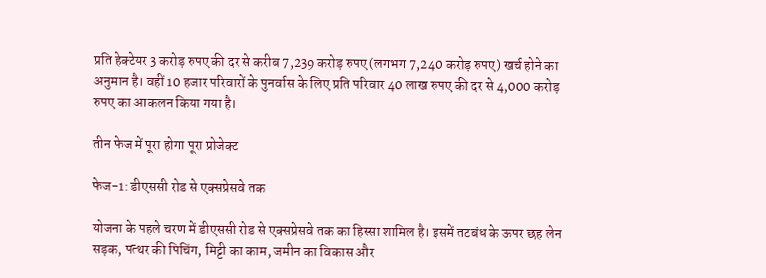प्रति हेक्टेयर 3 करोड़ रुपए की दर से करीब 7,239 करोड़ रुपए (लगभग 7,240 करोड़ रुपए) खर्च होने का अनुमान है। वहीं 10 हजार परिवारों के पुनर्वास के लिए प्रति परिवार 40 लाख रुपए की दर से 4,000 करोड़ रुपए का आकलन किया गया है।

तीन फेज में पूरा होगा पूरा प्रोजेक्ट

फेज-1: डीएससी रोड से एक्सप्रेसवे तक

योजना के पहले चरण में डीएससी रोड से एक्सप्रेसवे तक का हिस्सा शामिल है। इसमें तटबंध के ऊपर छह लेन सड़क, पत्थर की पिचिंग, मिट्टी का काम, जमीन का विकास और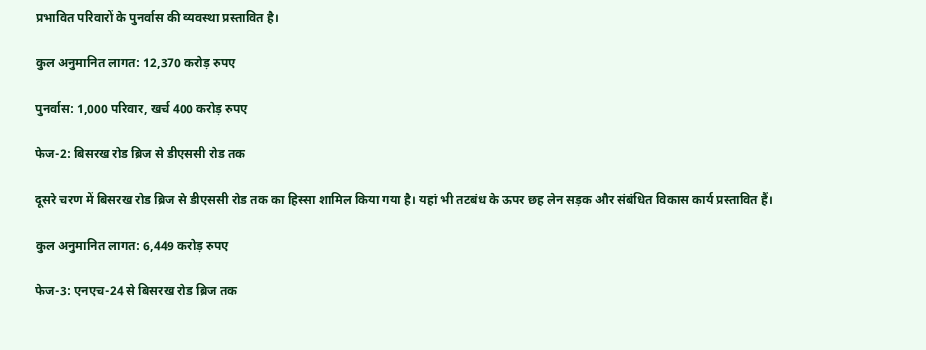प्रभावित परिवारों के पुनर्वास की व्यवस्था प्रस्तावित है।

कुल अनुमानित लागत: 12,370 करोड़ रुपए

पुनर्वास: 1,000 परिवार, खर्च 400 करोड़ रुपए

फेज-2: बिसरख रोड ब्रिज से डीएससी रोड तक

दूसरे चरण में बिसरख रोड ब्रिज से डीएससी रोड तक का हिस्सा शामिल किया गया है। यहां भी तटबंध के ऊपर छह लेन सड़क और संबंधित विकास कार्य प्रस्तावित हैं।

कुल अनुमानित लागत: 6,449 करोड़ रुपए

फेज-3: एनएच-24 से बिसरख रोड ब्रिज तक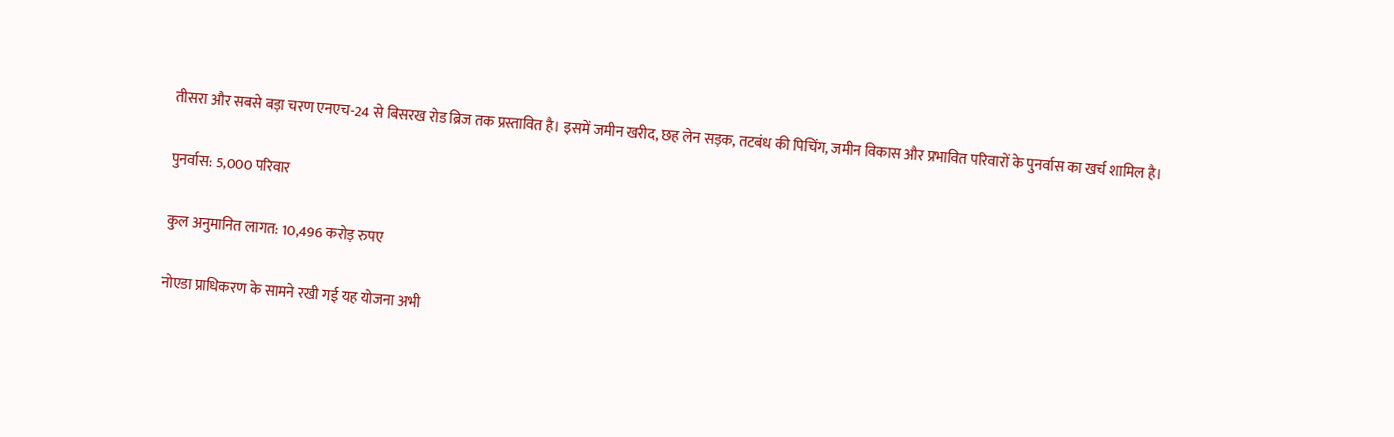तीसरा और सबसे बड़ा चरण एनएच-24 से बिसरख रोड ब्रिज तक प्रस्तावित है। इसमें जमीन खरीद, छह लेन सड़क, तटबंध की पिचिंग, जमीन विकास और प्रभावित परिवारों के पुनर्वास का खर्च शामिल है।

पुनर्वास: 5,000 परिवार

कुल अनुमानित लागत: 10,496 करोड़ रुपए

नोएडा प्राधिकरण के सामने रखी गई यह योजना अभी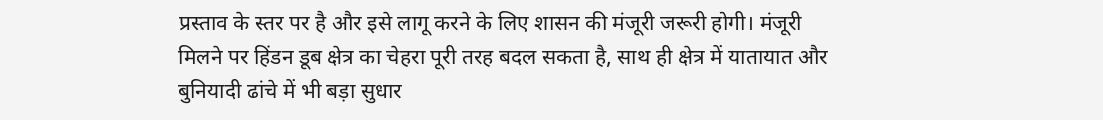प्रस्ताव के स्तर पर है और इसे लागू करने के लिए शासन की मंजूरी जरूरी होगी। मंजूरी मिलने पर हिंडन डूब क्षेत्र का चेहरा पूरी तरह बदल सकता है, साथ ही क्षेत्र में यातायात और बुनियादी ढांचे में भी बड़ा सुधार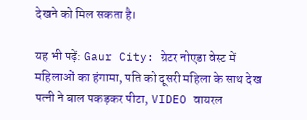देखने को मिल सकता है।

यह भी पढ़ें: Gaur City: ग्रेटर नोएडा वेस्ट में महिलाओं का हंगामा, पति को दूसरी महिला के साथ देख पत्नी ने बाल पकड़कर पीटा, VIDEO वायरल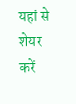यहां से शेयर करें